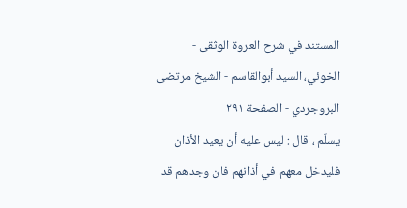المستند في شرح العروة الوثقى - الخوئي، السيد أبوالقاسم - الشيخ مرتضى البروجردي - الصفحة ٢٩١
يسلّم ، قال : ليس عليه أن يعيد الأذان فليدخل معهم في أذانهم فان وجدهم قد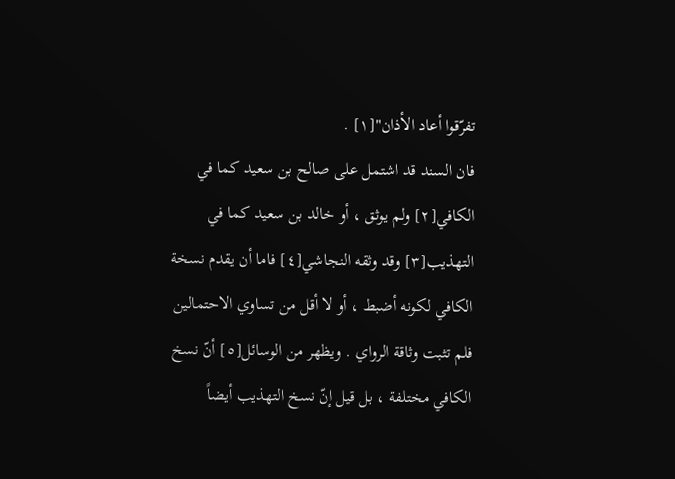تفرّقوا أعاد الأذان"[١] .
فان السند قد اشتمل على صالح بن سعيد كما في الكافي[٢] ولم يوثق ، أو خالد بن سعيد كما في التهذيب[٣] وقد وثقه النجاشي[٤] فاما أن يقدم نسخة الكافي لكونه أضبط ، أو لا أقل من تساوي الاحتمالين فلم تثبت وثاقة الرواي . ويظهر من الوسائل[٥] أنّ نسخ الكافي مختلفة ، بل قيل إنّ نسخ التهذيب أيضاً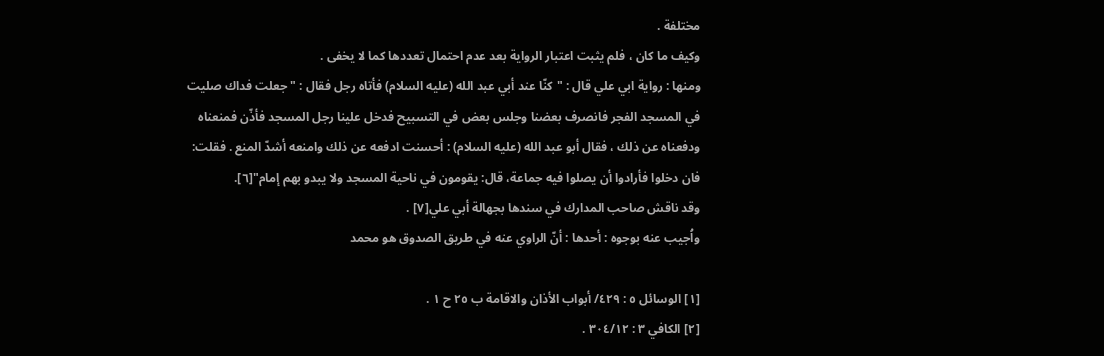مختلفة .
وكيف ما كان ، فلم يثبت اعتبار الرواية بعد عدم احتمال تعددها كما لا يخفى .
ومنها : رواية ابي علي قال : "كنّا عند أبي عبد الله (عليه السلام) فأتاه رجل فقال : "جعلت فداك صليت في المسجد الفجر فانصرف بعضنا وجلس بعض في التسبيح فدخل علينا رجل المسجد فأذّن فمنعناه ودفعناه عن ذلك ، فقال أبو عبد الله (عليه السلام) : أحسنت ادفعه عن ذلك وامنعه أشدّ المنع . فقلت: فان دخلوا فأرادوا أن يصلوا فيه جماعة، قال: يقومون في ناحية المسجد ولا يبدو بهم إمام"[٦].
وقد ناقش صاحب المدارك في سندها بجهالة أبي علي[٧] .
واُجيب عنه بوجوه : أحدها : أنّ الراوي عنه في طريق الصدوق هو محمد

[١] الوسائل ٥ : ٤٢٩/ أبواب الأذان والاقامة ب ٢٥ ح ١ .
[٢] الكافي ٣ : ٣٠٤/١٢ .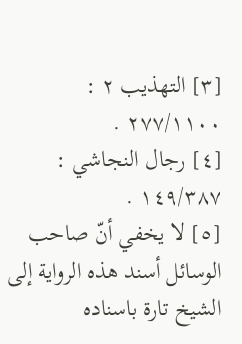[٣] التهذيب ٢ : ٢٧٧/١١٠٠ .
[٤] رجال النجاشي : ١٤٩/٣٨٧ .
[٥] لا يخفي أنّ صاحب الوسائل أسند هذه الرواية إلى الشيخ تارة باسناده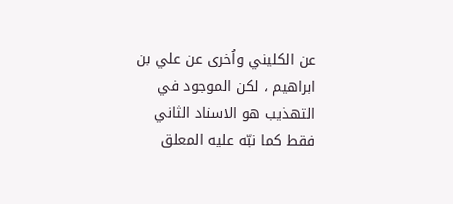عن الكليني واُخرى عن علي بن ابراهيم ، لكن الموجود في التهذيب هو الاسناد الثاني فقط كما نبّه عليه المعلق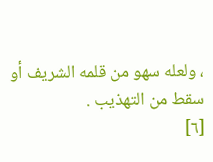، ولعله سهو من قلمه الشريف أو سقط من التهذيب .
[٦]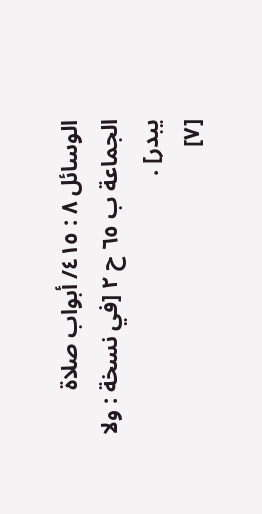الوسائل ٨ : ٤١٥/ أبواب صلاة الجماعة ب ٦٥ ح ٢ [في نسخة : ولا يبدر] .
[٧]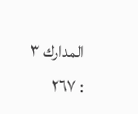المدارك ٣ : ٢٦٧